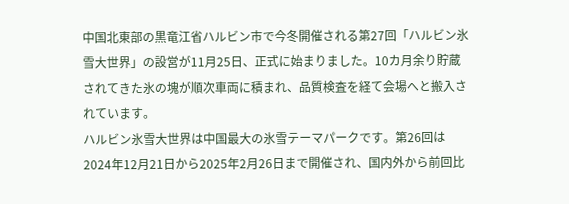中国北東部の黒竜江省ハルビン市で今冬開催される第27回「ハルビン氷雪大世界」の設営が11月25日、正式に始まりました。10カ月余り貯蔵されてきた氷の塊が順次車両に積まれ、品質検査を経て会場へと搬入されています。
ハルビン氷雪大世界は中国最大の氷雪テーマパークです。第26回は2024年12月21日から2025年2月26日まで開催され、国内外から前回比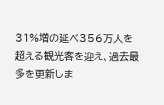31%増の延べ356万人を超える観光客を迎え、過去最多を更新しま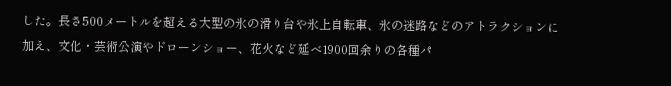した。長さ500メートルを超える大型の氷の滑り台や氷上自転車、氷の迷路などのアトラクションに加え、文化・芸術公演やドローンショー、花火など延べ1900回余りの各種パ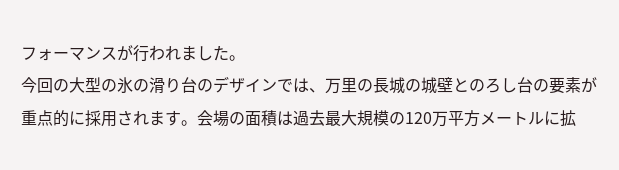フォーマンスが行われました。
今回の大型の氷の滑り台のデザインでは、万里の長城の城壁とのろし台の要素が重点的に採用されます。会場の面積は過去最大規模の120万平方メートルに拡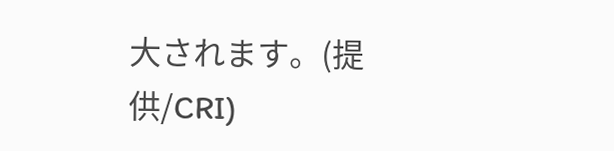大されます。(提供/CRI)